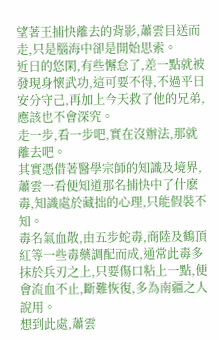望著王捕快離去的背影,蕭雲目送而走,只是腦海中卻是開始思索。
近日的悠閑,有些懈怠了,差一點就被發現身懷武功,這可要不得,不過平日安分守己,再加上今天救了他的兄弟,應該也不會深究。
走一步,看一步吧,實在沒辦法,那就離去吧。
其實憑借著醫學宗師的知識及境界,蕭雲一看便知道那名捕快中了什麽毒,知識處於藏拙的心理,只能假裝不知。
毒名氣血散,由五步蛇毒,商陸及鶴頂紅等一些毒藥調配而成,通常此毒多抹於兵刃之上,只要傷口粘上一點,便會流血不止,斷難恢復,多為南疆之人說用。
想到此處,蕭雲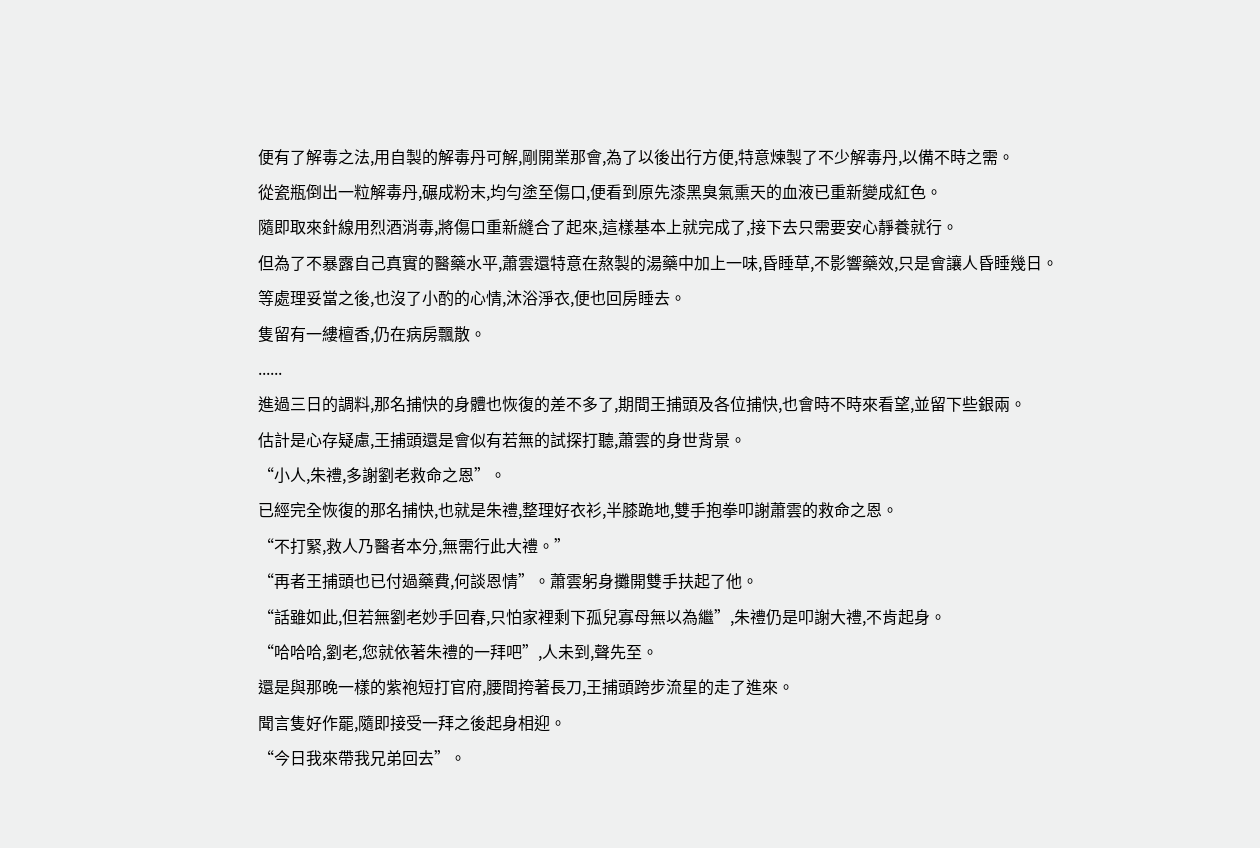便有了解毒之法,用自製的解毒丹可解,剛開業那會,為了以後出行方便,特意煉製了不少解毒丹,以備不時之需。
從瓷瓶倒出一粒解毒丹,碾成粉末,均勻塗至傷口,便看到原先漆黑臭氣熏天的血液已重新變成紅色。
隨即取來針線用烈酒消毒,將傷口重新縫合了起來,這樣基本上就完成了,接下去只需要安心靜養就行。
但為了不暴露自己真實的醫藥水平,蕭雲還特意在熬製的湯藥中加上一味,昏睡草,不影響藥效,只是會讓人昏睡幾日。
等處理妥當之後,也沒了小酌的心情,沐浴淨衣,便也回房睡去。
隻留有一縷檀香,仍在病房飄散。
......
進過三日的調料,那名捕快的身體也恢復的差不多了,期間王捕頭及各位捕快,也會時不時來看望,並留下些銀兩。
估計是心存疑慮,王捕頭還是會似有若無的試探打聽,蕭雲的身世背景。
“小人,朱禮,多謝劉老救命之恩”。
已經完全恢復的那名捕快,也就是朱禮,整理好衣衫,半膝跪地,雙手抱拳叩謝蕭雲的救命之恩。
“不打緊,救人乃醫者本分,無需行此大禮。”
“再者王捕頭也已付過藥費,何談恩情”。蕭雲躬身攤開雙手扶起了他。
“話雖如此,但若無劉老妙手回春,只怕家裡剩下孤兒寡母無以為繼”,朱禮仍是叩謝大禮,不肯起身。
“哈哈哈,劉老,您就依著朱禮的一拜吧”,人未到,聲先至。
還是與那晚一樣的紫袍短打官府,腰間挎著長刀,王捕頭跨步流星的走了進來。
聞言隻好作罷,隨即接受一拜之後起身相迎。
“今日我來帶我兄弟回去”。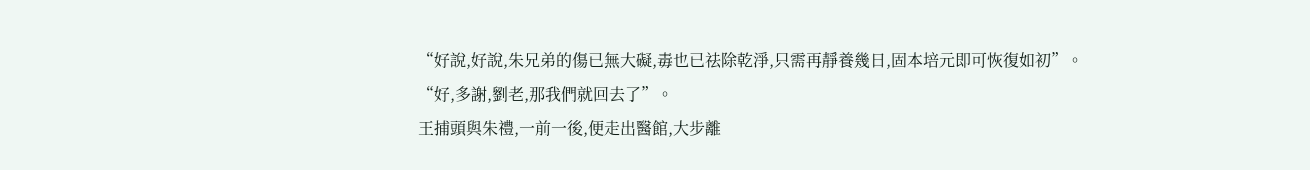“好說,好說,朱兄弟的傷已無大礙,毒也已祛除乾淨,只需再靜養幾日,固本培元即可恢復如初”。
“好,多謝,劉老,那我們就回去了”。
王捕頭與朱禮,一前一後,便走出醫館,大步離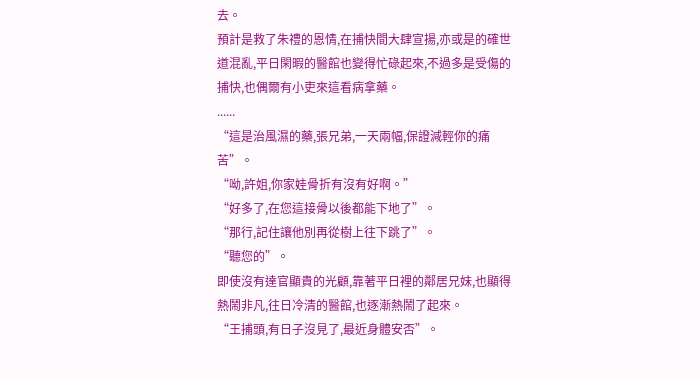去。
預計是救了朱禮的恩情,在捕快間大肆宣揚,亦或是的確世道混亂,平日閑暇的醫館也變得忙碌起來,不過多是受傷的捕快,也偶爾有小吏來這看病拿藥。
......
“這是治風濕的藥,張兄弟,一天兩幅,保證減輕你的痛苦”。
“呦,許姐,你家娃骨折有沒有好啊。”
“好多了,在您這接骨以後都能下地了”。
“那行,記住讓他別再從樹上往下跳了”。
“聽您的”。
即使沒有達官顯貴的光顧,靠著平日裡的鄰居兄妹,也顯得熱鬧非凡,往日冷清的醫館,也逐漸熱鬧了起來。
“王捕頭,有日子沒見了,最近身體安否”。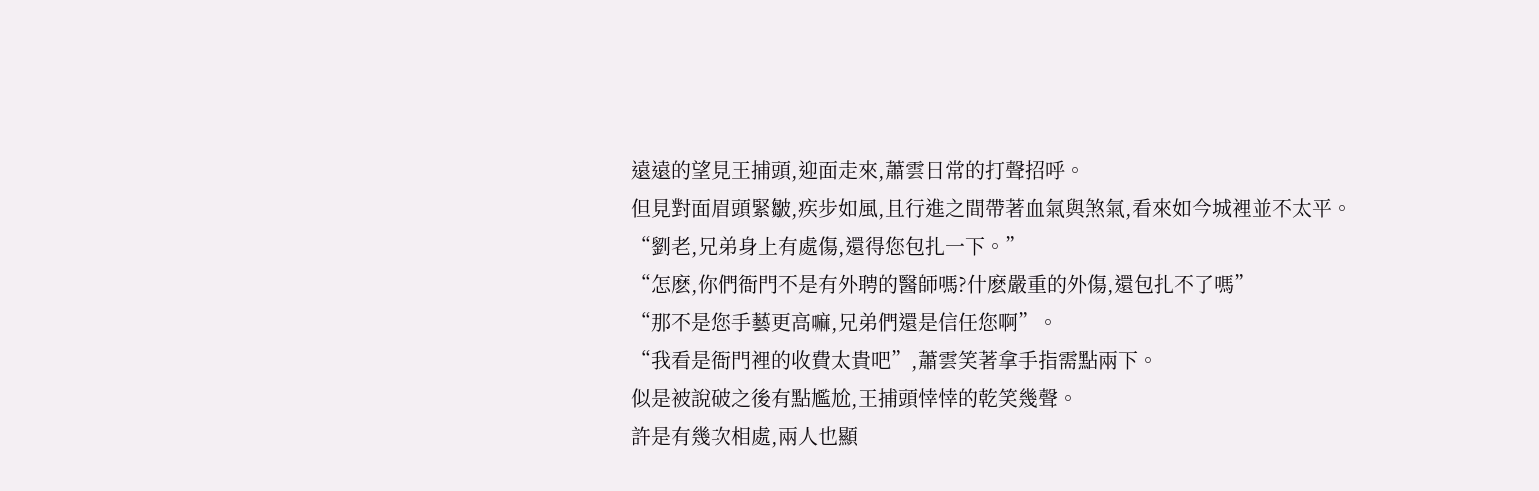遠遠的望見王捕頭,迎面走來,蕭雲日常的打聲招呼。
但見對面眉頭緊皺,疾步如風,且行進之間帶著血氣與煞氣,看來如今城裡並不太平。
“劉老,兄弟身上有處傷,還得您包扎一下。”
“怎麽,你們衙門不是有外聘的醫師嗎?什麽嚴重的外傷,還包扎不了嗎”
“那不是您手藝更高嘛,兄弟們還是信任您啊”。
“我看是衙門裡的收費太貴吧”,蕭雲笑著拿手指需點兩下。
似是被說破之後有點尷尬,王捕頭悻悻的乾笑幾聲。
許是有幾次相處,兩人也顯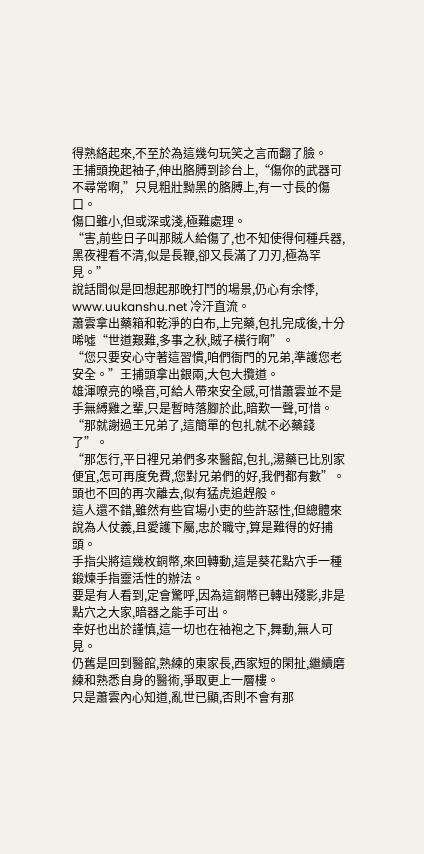得熟絡起來,不至於為這幾句玩笑之言而翻了臉。
王捕頭挽起袖子,伸出胳膊到診台上,“傷你的武器可不尋常啊,”只見粗壯黝黑的胳膊上,有一寸長的傷口。
傷口雖小,但或深或淺,極難處理。
“害,前些日子叫那賊人給傷了,也不知使得何種兵器,黑夜裡看不清,似是長鞭,卻又長滿了刀刃,極為罕見。”
說話間似是回想起那晚打鬥的場景,仍心有余悸, www.uukanshu.net 冷汗直流。
蕭雲拿出藥箱和乾淨的白布,上完藥,包扎完成後,十分唏噓“世道艱難,多事之秋,賊子橫行啊”。
“您只要安心守著這習慣,咱們衙門的兄弟,準護您老安全。”王捕頭拿出銀兩,大包大攬道。
雄渾嘹亮的嗓音,可給人帶來安全感,可惜蕭雲並不是手無縛雞之輩,只是暫時落腳於此,暗歎一聲,可惜。
“那就謝過王兄弟了,這簡單的包扎就不必藥錢了”。
“那怎行,平日裡兄弟們多來醫館,包扎,湯藥已比別家便宜,怎可再度免費,您對兄弟們的好,我們都有數”。
頭也不回的再次離去,似有猛虎追趕般。
這人還不錯,雖然有些官場小吏的些許惡性,但總體來說為人仗義,且愛護下屬,忠於職守,算是難得的好捕頭。
手指尖將這幾枚銅幣,來回轉動,這是葵花點穴手一種鍛煉手指靈活性的辦法。
要是有人看到,定會驚呼,因為這銅幣已轉出殘影,非是點穴之大家,暗器之能手可出。
幸好也出於謹慎,這一切也在袖袍之下,舞動,無人可見。
仍舊是回到醫館,熟練的東家長,西家短的閑扯,繼續磨練和熟悉自身的醫術,爭取更上一層樓。
只是蕭雲內心知道,亂世已顯,否則不會有那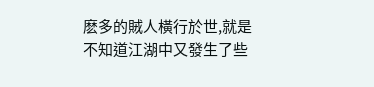麽多的賊人橫行於世,就是不知道江湖中又發生了些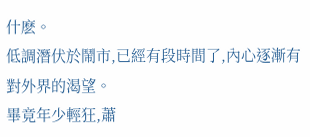什麽。
低調潛伏於鬧市,已經有段時間了,內心逐漸有對外界的渴望。
畢竟年少輕狂,蕭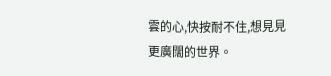雲的心,快按耐不住,想見見更廣闊的世界。